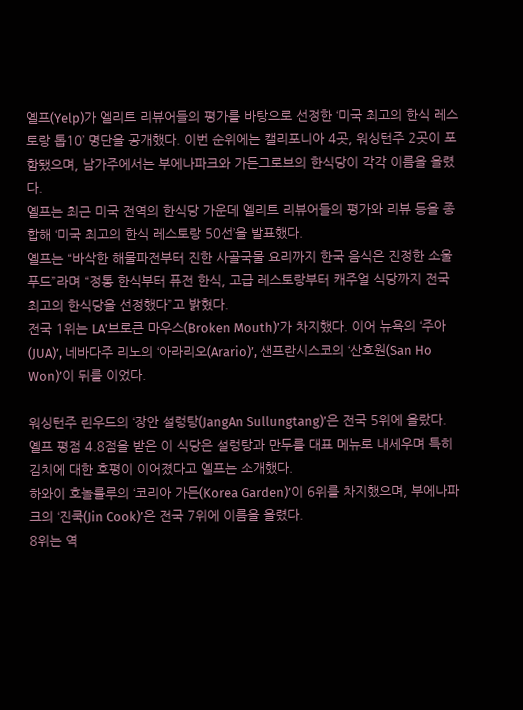옐프(Yelp)가 엘리트 리뷰어들의 평가를 바탕으로 선정한 ‘미국 최고의 한식 레스토랑 톱10’ 명단을 공개했다. 이번 순위에는 캘리포니아 4곳, 워싱턴주 2곳이 포함됐으며, 남가주에서는 부에나파크와 가든그로브의 한식당이 각각 이름을 올렸다.
옐프는 최근 미국 전역의 한식당 가운데 엘리트 리뷰어들의 평가와 리뷰 등을 종합해 ‘미국 최고의 한식 레스토랑 50선’을 발표했다.
옐프는 “바삭한 해물파전부터 진한 사골국물 요리까지 한국 음식은 진정한 소울푸드”라며 “정통 한식부터 퓨전 한식, 고급 레스토랑부터 캐주얼 식당까지 전국 최고의 한식당을 선정했다”고 밝혔다.
전국 1위는 LA’브로큰 마우스(Broken Mouth)’가 차지했다. 이어 뉴욕의 ‘주아(JUA)’, 네바다주 리노의 ‘아라리오(Arario)’, 샌프란시스코의 ‘산호원(San Ho Won)’이 뒤를 이었다.

워싱턴주 린우드의 ‘장안 설렁탕(JangAn Sullungtang)’은 전국 5위에 올랐다. 옐프 평점 4.8점을 받은 이 식당은 설렁탕과 만두를 대표 메뉴로 내세우며 특히 김치에 대한 호평이 이어졌다고 옐프는 소개했다.
하와이 호놀룰루의 ‘코리아 가든(Korea Garden)’이 6위를 차지했으며, 부에나파크의 ‘진쿡(Jin Cook)’은 전국 7위에 이름을 올렸다.
8위는 역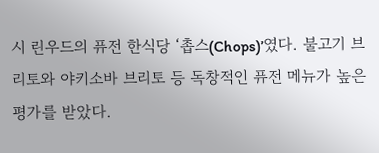시 린우드의 퓨전 한식당 ‘촙스(Chops)’였다. 불고기 브리토와 야키소바 브리토 등 독창적인 퓨전 메뉴가 높은 평가를 받았다.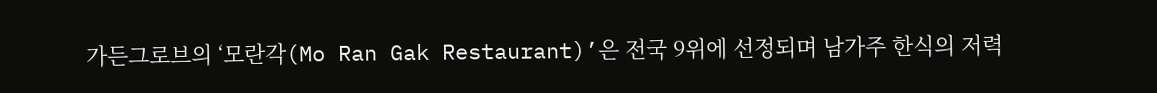가든그로브의 ‘모란각(Mo Ran Gak Restaurant)’은 전국 9위에 선정되며 남가주 한식의 저력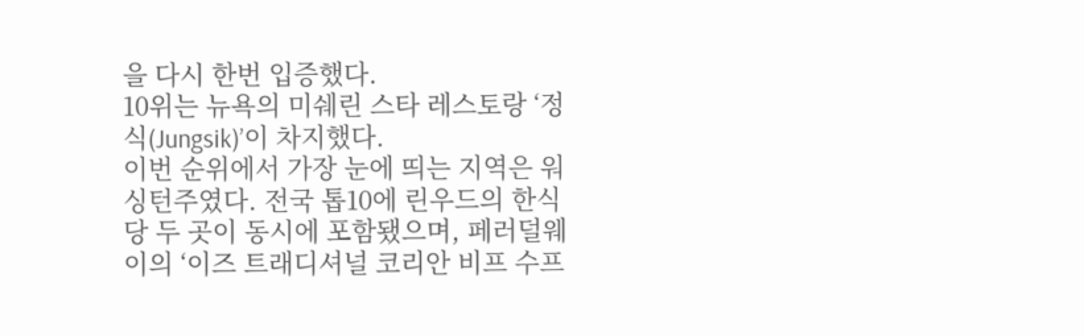을 다시 한번 입증했다.
10위는 뉴욕의 미쉐린 스타 레스토랑 ‘정식(Jungsik)’이 차지했다.
이번 순위에서 가장 눈에 띄는 지역은 워싱턴주였다. 전국 톱10에 린우드의 한식당 두 곳이 동시에 포함됐으며, 페러덜웨이의 ‘이즈 트래디셔널 코리안 비프 수프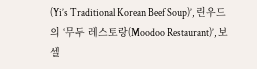(Yi’s Traditional Korean Beef Soup)’, 린우드의 ‘무두 레스토랑(Moodoo Restaurant)’, 보셀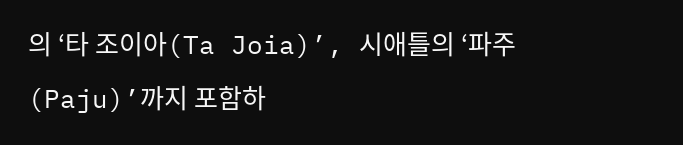의 ‘타 조이아(Ta Joia)’, 시애틀의 ‘파주(Paju)’까지 포함하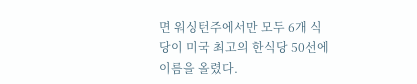면 워싱턴주에서만 모두 6개 식당이 미국 최고의 한식당 50선에 이름을 올렸다.